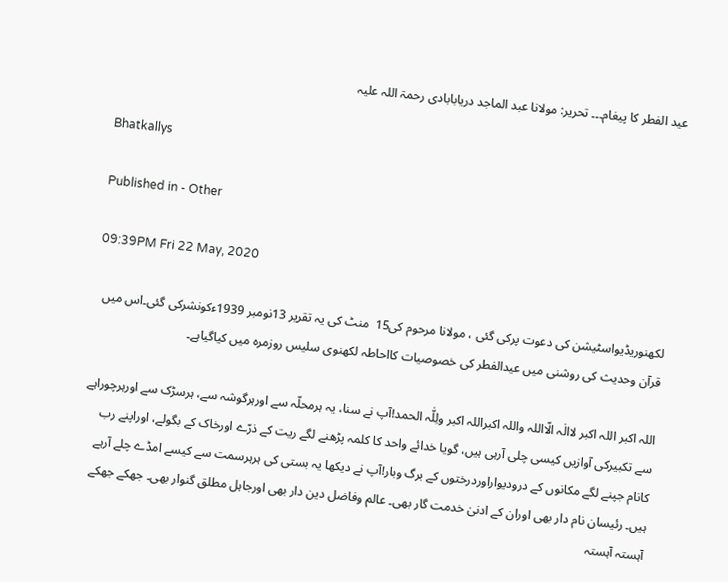عید الفطر کا پیغام۔۔۔ تحریر: مولانا عبد الماجد دریابابادی رحمۃ اللہ علیہ

Bhatkallys

Published in - Other

09:39PM Fri 22 May, 2020

لکھنوریڈیواسٹیشن کی دعوت پرکی گئی ، مولانا مرحوم کی15  منٹ کی یہ تقریر 13نومبر 1939ءکونشرکی گئی۔اس میں قرآن وحدیث کی روشنی میں عیدالفطر کی خصوصیات کااحاطہ لکھنوی سلیس روزمرہ میں کیاگیاہے۔

اللہ اکبر اللہ اکبر لاالٰہ الّااللہ واللہ اکبراللہ اکبر ولِلّٰہ الحمد!آپ نے سنا، یہ ہرمحلّہ سے اورہرگوشہ سے، ہرسڑک سے اورہرچوراہے سے تکبیرکی آوازیں کیسی چلی آرہی ہیں، گویا خدائے واحد کا کلمہ پڑھنے لگے ریت کے ذرّے اورخاک کے بگولے، اوراپنے رب کانام جپنے لگے مکانوں کے درودیواراوردرختوں کے برگ وبار!آپ نے دیکھا یہ بستی کی ہرہرسمت سے کیسے امڈے چلے آرہے ہیں۔ رئیسان نام دار بھی اوران کے ادنیٰ خدمت گار بھی۔ عالم وفاضل دین دار بھی اورجاہل مطلق گنوار بھی۔ جھکے جھکے آہستہ آہستہ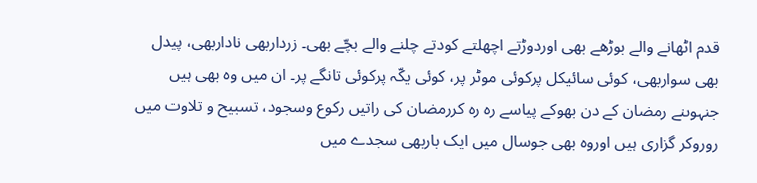قدم اٹھانے والے بوڑھے بھی اوردوڑتے اچھلتے کودتے چلنے والے بچّے بھی۔ زرداربھی ناداربھی، پیدل بھی سواربھی، کوئی سائیکل پرکوئی موٹر پر، کوئی یکّہ پرکوئی تانگے پر۔ ان میں وہ بھی ہیں جنہوںنے رمضان کے دن بھوکے پیاسے رہ رہ کررمضان کی راتیں رکوع وسجود، تسبیح و تلاوت میں روروکر گزاری ہیں اوروہ بھی جوسال میں ایک باربھی سجدے میں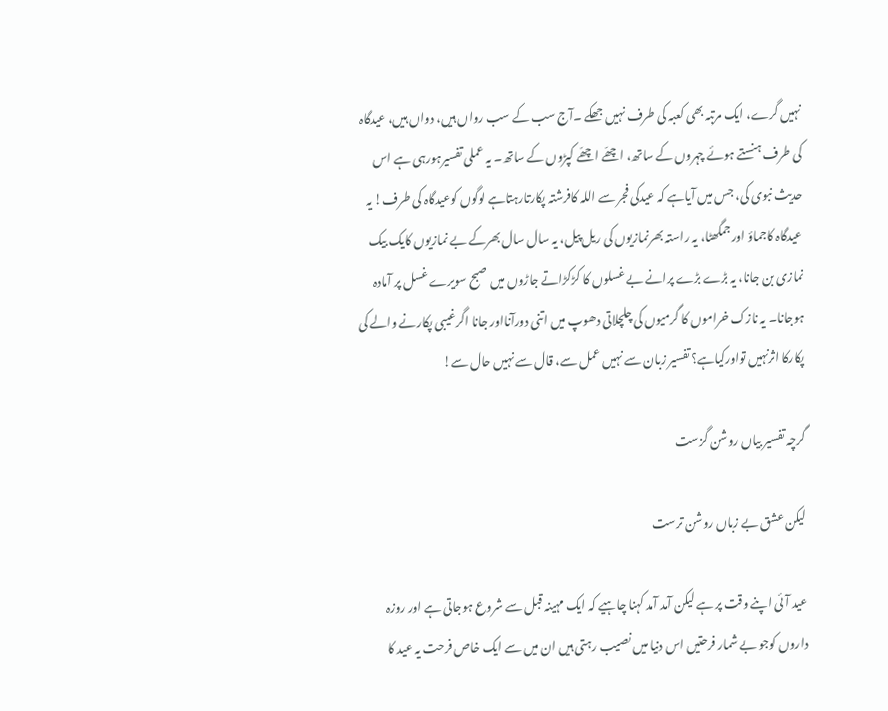نہیں گرے، ایک مرتبہ بھی کعبہ کی طرف نہیں جھکے ۔آج سب کے سب رواں ہیں، دواں ہیں، عیدگاہ کی طرف ہنستے ہوئے چہروں کے ساتھ، اچھّے اچھّے کپڑوں کے ساتھ۔ یہ عملی تفسیرہورہی ہے اس حدیث نبوی کی، جس میں آیاہے کہ عیدکی فجر سے اللہ کافرشتہ پکارتارہتاہے لوگوں کوعیدگاہ کی طرف! یہ عیدگاہ کاجماؤ اورجمگھٹا، یہ راستہ بھرنمازیوں کی ریل پیل، یہ سال سال بھرکے بے نمازیوں کایک بیک نمازی بن جانا، یہ بڑے بڑے پرانے بے غسلوں کا کڑکڑاتے جاڑوں میں صبح سویرے غسل پر آمادہ ہوجانا۔ یہ نازک خراموں کا گرمیوں کی چلچلاتی دھوپ میں اتنی دورآنااور جانا اگرغیبی پکارنے والے کی پکارکا اثرنہیں تواورکیاہے؟ تفسیر زبان سے نہیں عمل سے، قال سے نہیں حال سے!

گرچہ تفسیر بیاں روشن گزست

لیکن عشق بے زباں روشن ترست

عید آئی اپنے وقت پر ہے لیکن آمد آمد کہنا چاہیے کہ ایک مہینہ قبل سے شروع ہوجاتی ہے اور روزہ داروں کوجو بے شمار فرحتیں اس دنیا میں نصیب رہتی ہیں ان میں سے ایک خاص فرحت یہ عید کا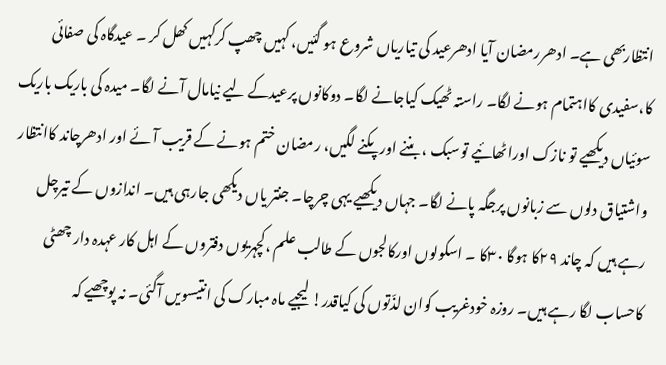انتظاربھی ہے۔ ادھررمضان آیا ادھرعید کی تیاریاں شروع ہو گئیں، کہیں چھپ کرکہیں کھل کر ۔ عیدگاہ کی صفائی کا،سفیدی کااہتمام ہونے لگا۔ راستہ ٹھیک کیاجانے لگا۔ دوکانوں پرعیدکے لیے نیامال آنے لگا۔ میدہ کی باریک باریک سوئیاں دیکھیے تو نازک اوراٹھائیے توسبک ، بننے اورپکنے لگیں، رمضان ختم ہونے کے قریب آئے اور ادھرچاند کاانتظار واشتیاق دلوں سے زبانوں پرجگہ پانے لگا۔ جہاں دیکھیے یہی چرچا۔ جنتر یاں دیکھی جارہی ہیں۔ اندازوں کے تیرچل رہے ہیں کہ چاند ۲۹کا ہوگا ۳۰کا ۔ اسکولوں اورکالجوں کے طالب علم ،کچہریوں دفتروں کے اہل کار عہدہ دار چھٹی کاحساب لگا رہے ہیں۔ روزہ خودغریب کوان لذّتوں کی کیاقدر! لیجیے ماہ مبارک کی انتیسویں آگئی۔ نہ پوچھیے کہ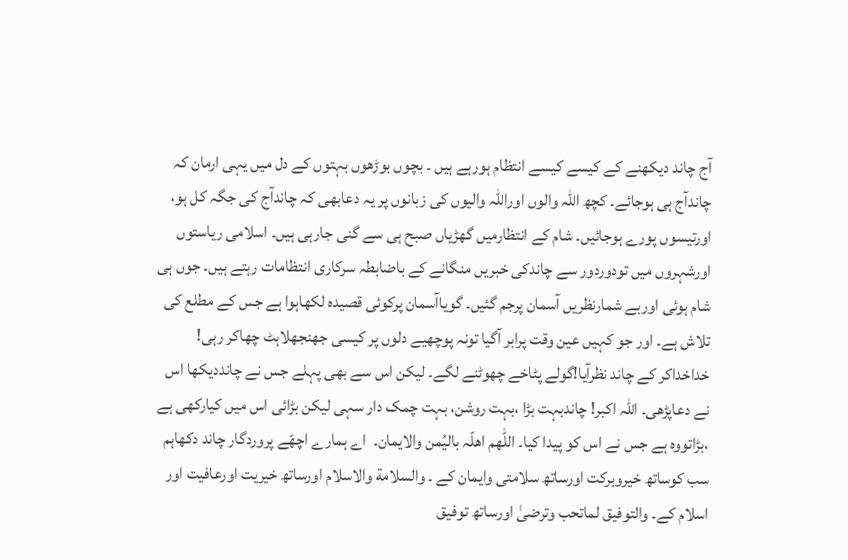آج چاند دیکھنے کے کیسے کیسے انتظام ہورہے ہیں ۔ بچوں بوڑھوں بہتوں کے دل میں یہی ارمان کہ چاندآج ہی ہوجائے۔ کچھ اللہ والوں اوراللہ والیوں کی زبانوں پر یہ دعابھی کہ چاندآج کی جگہ کل ہو، اورتیسوں پورے ہوجائیں۔ شام کے انتظارمیں گھڑیاں صبح ہی سے گنی جارہی ہیں۔ اسلامی ریاستوں اورشہروں میں تودوردور سے چاندکی خبریں منگانے کے باضابطہ سرکاری انتظامات رہتے ہیں۔ جوں ہی شام ہوئی اوربے شمارنظریں آسمان پرجم گئیں۔ گویاآسمان پرکوئی قصیدہ لکھاہوا ہے جس کے مطلع کی تلاش ہے۔ اور جو کہیں عین وقت پرابر آگیا تونہ پوچھیے دلوں پر کیسی جھنجھلاہٹ چھاکر رہی! خداخداکر کے چاند نظرآیا!گولے پٹاخے چھوٹنے لگے۔ لیکن اس سے بھی پہلے جس نے چانددیکھا اس نے دعاپڑھی۔ اللہ اکبر! چاندبہت بڑا ،بہت روشن، بہت چمک دار سہی لیکن بڑائی اس میں کیارکھی ہے ،بڑاتووہ ہے جس نے اس کو پیدا کیا۔ اللّٰھم اھلّہ بالیُمن والایمان۔  اے ہمارے اچھّے پروردگار چاند دکھاہم سب کوساتھ خیروبرکت اورساتھ سلامتی وایمان کے ۔ والسلامة والاسلام اورساتھ خیریت اورعافیت اور اسلام کے۔ والتوفیق لماتحب وترضیٰ اورساتھ توفیق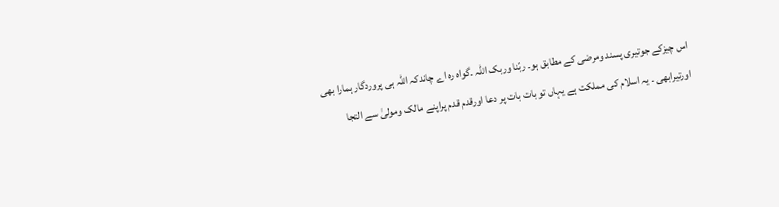اس چیزکے جوتیری پسند ومرضی کے مطابق ہو۔ ربّنا وربک اللہ ۔گواہ رہ اے چاندکہ اللہ ہی پروردگار ہمارا بھی اورتیرابھی ۔ یہ اسلام کی مملکت ہے یہاں تو بات بات پر دعا اورقدم قدم پراپنے مالک ومولیٰ سے التجا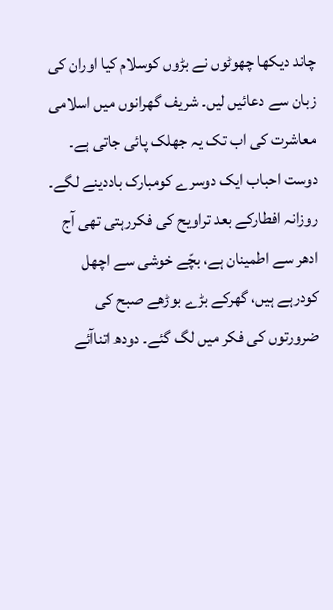چاند دیکھا چھوٹوں نے بڑوں کوسلام کیا اوران کی زبان سے دعائیں لیں۔ شریف گھرانوں میں اسلامی معاشرت کی اب تک یہ جھلک پائی جاتی ہے۔ دوست احباب ایک دوسرے کومبارک باددینے لگے۔ روزانہ افطارکے بعد تراویح کی فکررہتی تھی آج ادھر سے اطمینان ہے، بچّے خوشی سے اچھل کودرہے ہیں، گھرکے بڑے بوڑھے صبح کی ضرورتوں کی فکر میں لگ گئے۔ دودھ اتناآئے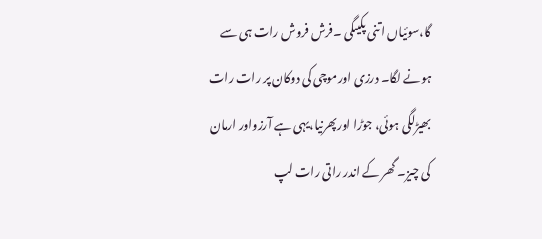گا،سوئیاں اتنی پکیںگی ۔فرش فروش رات ہی سے ہونے لگا۔ درزی اورموچی کی دوکان پر رات رات بھیڑلگی ہوئی، جوڑا اورپھرنیا،یہی ہے آرزواور ارمان کی چیز۔ گھر کے اندر راتی رات لپ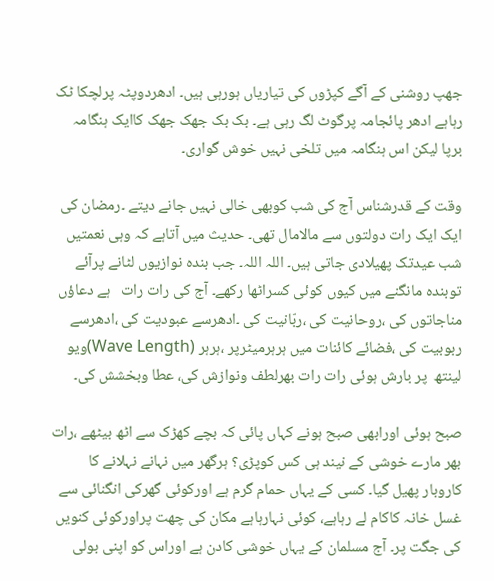جھپ روشنی کے آگے کپڑوں کی تیاریاں ہورہی ہیں۔ ادھردوپٹہ پرلچکا ٹک رہاہے ادھر پائجامہ پرگوٹ لگ رہی ہے۔ بک بک جھک جھک کاایک ہنگامہ برپا لیکن اس ہنگامہ میں تلخی نہیں خوش گواری۔

وقت کے قدرشناس آج کی شب کوبھی خالی نہیں جانے دیتے ۔رمضان کی ایک ایک رات دولتوں سے مالامال تھی۔ حدیث میں آتاہے کہ وہی نعمتیں شب عیدتک پھیلادی جاتی ہیں۔ اللہ اللہ۔ جب بندہ نوازیوں لٹانے پرآئے توبندہ مانگنے میں کیوں کوئی کسراٹھا رکھے۔ آج کی رات رات   ہے دعاؤں مناجاتوں کی ،روحانیت کی ،ربّانیت کی ۔ادھرسے عبودیت کی ،ادھرسے ربوبیت کی ،فضائے کائنات میں ہرہرمیٹرپر ،ہرہر (Wave Length)ویو لینتھ  پر بارش ہوئی رات رات بھرلطف ونوازش کی، عطا وبخشش کی۔

صبح ہوئی اورابھی صبح ہونے کہاں پائی کہ بچے کھڑک سے اٹھ بیٹھے ،رات بھر مارے خوشی کے نیند ہی کس کوپڑی؟ ہرگھر میں نہانے نہلانے کا کاروبار پھیل گیا۔ کسی کے یہاں حمام گرم ہے اورکوئی گھرکی انگنائی سے غسل خانہ کاکام لے رہاہے، کوئی نہارہاہے مکان کی چھت پراورکوئی کنویں کی جگت پر۔ آج مسلمان کے یہاں خوشی کادن ہے اوراس کو اپنی بولی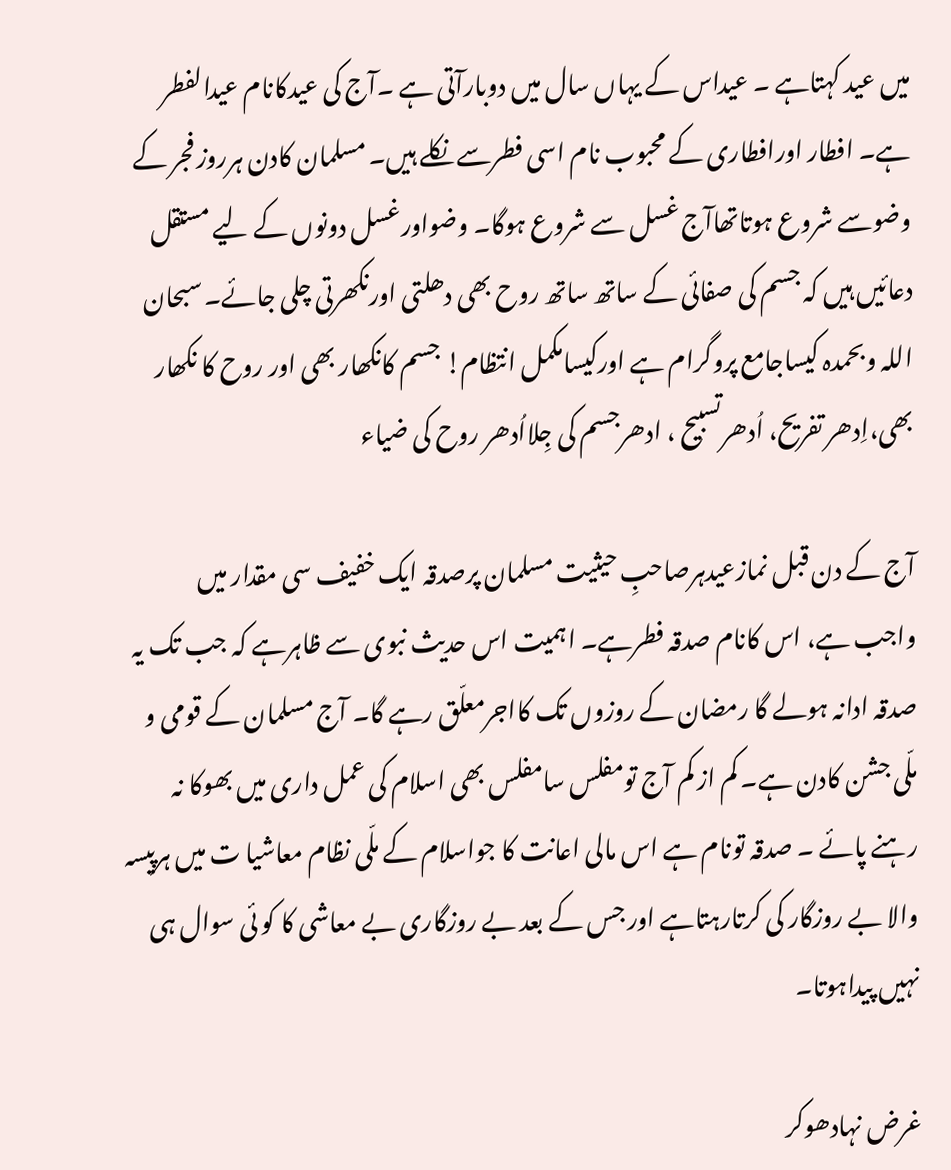میں عید کہتاہے ۔ عیداس کے یہاں سال میں دوبارآتی ہے ۔آج کی عیدکانام عیدالفطر ہے۔ افطار اورافطاری کے محبوب نام اسی فطرسے نکلے ہیں۔ مسلمان کادن ہرروز فجر کے وضوسے شروع ہوتاتھاآج غسل سے شروع ہوگا۔ وضواورغسل دونوں کے لیے مستقل دعائیں ہیں کہ جسم کی صفائی کے ساتھ ساتھ روح بھی دھلتی اورنکھرتی چلی جائے۔ سبحان اللہ وبحمدہ کیساجامع پروگرام ہے اورکیسامکمل انتظام! جسم کانکھار بھی اور روح کا نکھار بھی،اِدھر تفریح، اُدھرتسبیح ، ادھرجسم کی جِلااُدھر روح کی ضیاء

آج کے دن قبل نمازعیدہرصاحبِ حیثیت مسلمان پرصدقہ ایک خفیف سی مقدار میں واجب ہے، اس کانام صدقہ فطرہے۔ اہمیت اس حدیث نبوی سے ظاہرہے کہ جب تک یہ صدقہ ادانہ ہولے گا رمضان کے روزوں تک کااجرمعلّق رہے گا۔ آج مسلمان کے قومی و ملّی جشن کادن ہے۔ کم از کم آج تومفلس سامفلس بھی اسلام کی عمل داری میں بھوکا نہ رہنے پائے ۔ صدقہ تونام ہے اس مالی اعانت کا جواسلام کے ملّی نظام معاشیا ت میں ہرپیسہ والا بے روزگار کی کرتارہتاہے اور جس کے بعد بے روزگاری بے معاشی کا کو ئی سوال ہی نہیں پیداہوتا۔

غرض نہادھوکر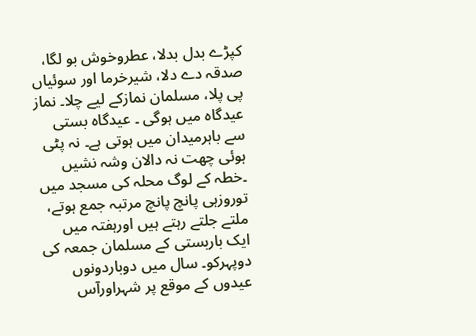کپڑے بدل بدلا، عطروخوش بو لگا، صدقہ دے دلا، شیرخرما اور سوئیاں پی پلا، مسلمان نمازکے لیے چلا۔ نماز عیدگاہ میں ہوگی ۔ عیدگاہ بستی سے باہرمیدان میں ہوتی ہے۔ نہ پٹی ہوئی چھت نہ دالان وشہ نشیں ۔خطہ کے لوگ محلہ کی مسجد میں توروزہی پانچ پانچ مرتبہ جمع ہوتے، ملتے جلتے رہتے ہیں اورہفتہ میں ایک باربستی کے مسلمان جمعہ کی دوپہرکو۔ سال میں دوباردونوں عیدوں کے موقع پر شہراورآس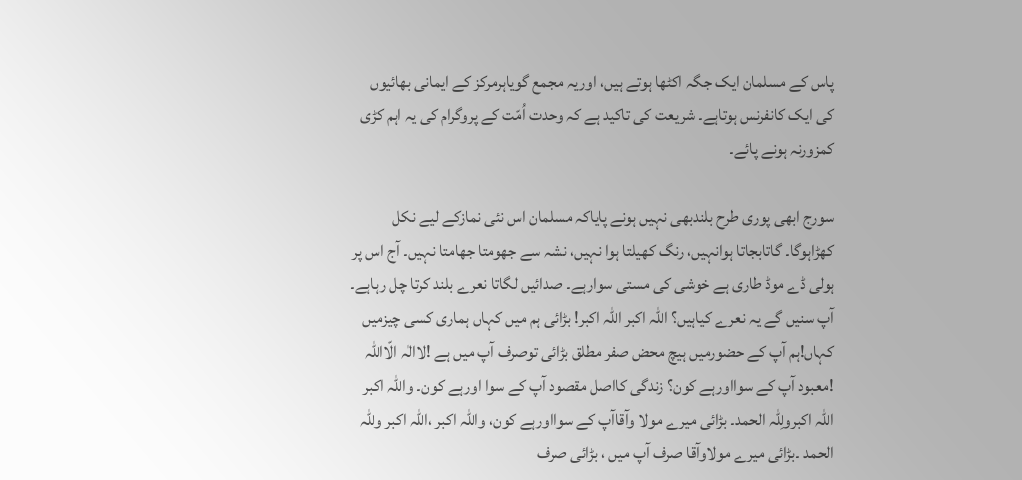پاس کے مسلمان ایک جگہ اکٹھا ہوتے ہیں، اوریہ مجمع گویاہرمرکز کے ایمانی بھائیوں کی ایک کانفرنس ہوتاہے۔ شریعت کی تاکید ہے کہ وحدت اُمّت کے پروگرام کی یہ اہم کڑی کمزورنہ ہونے پائے۔

سورج ابھی پوری طرح بلندبھی نہیں ہونے پایاکہ مسلمان اس نئی نمازکے لیے نکل کھڑاہوگا۔ گاتابجاتا ہوانہیں، رنگ کھیلتا ہوا نہیں، نشہ سے جھومتا جھامتا نہیں۔ آج اس پر ہولی ڈے موڈ طاری ہے خوشی کی مستی سوارہے۔ صدائیں لگاتا نعرے بلند کرتا چل رہاہے۔ آپ سنیں گے یہ نعرے کیاہیں؟ اللہ اکبر اللہ اکبر! بڑائی ہم میں کہاں ہماری کسی چیزمیں کہاں!ہم آپ کے حضورمیں ہیچ محض صفر مطلق بڑائی توصرف آپ میں ہے !لاالٰہ الّااللہ !معبود آپ کے سوااورہے کون؟ زندگی کااصل مقصود آپ کے سوا اورہے کون۔ واللہ اکبر اللہ اکبرولِلّٰہ الحمد۔ بڑائی میرے مولا وآقاآپ کے سوااورہے کون، واللہ اکبر ،اللہ اکبر وللّٰہ الحمد ۔بڑائی میرے مولاوآقا صرف آپ میں ، بڑائی صرف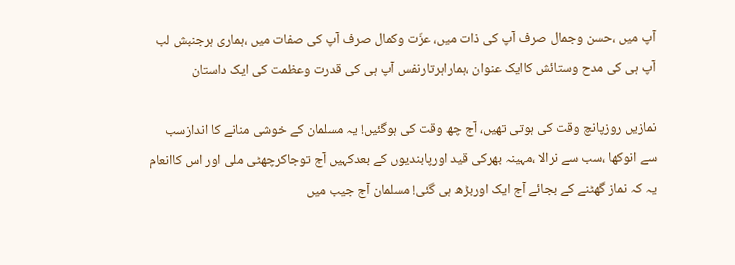آپ میں ،حسن وجمال صرف آپ کی ذات میں، عزّت وکمال صرف آپ کی صفات میں ،ہماری ہرجنبش لب آپ ہی کی مدح وستائش کاایک عنوان ،ہماراہرتارنفس آپ ہی کی قدرت وعظمت کی ایک داستان

نمازیں روزپانچ وقت کی ہوتی تھیں، آج چھ وقت کی ہوگئیں! یہ مسلمان کے خوشی منانے کا اندازسب سے انوکھا ،سب سے نرالا ،مہینہ بھرکی قید اورپابندیوں کے بعدکہیں آج توجاکرچھٹی ملی اور اس کاانعام یہ کہ نماز گھٹنے کے بجائے آج ایک اوربڑھ ہی گئی! مسلمان آج جیب میں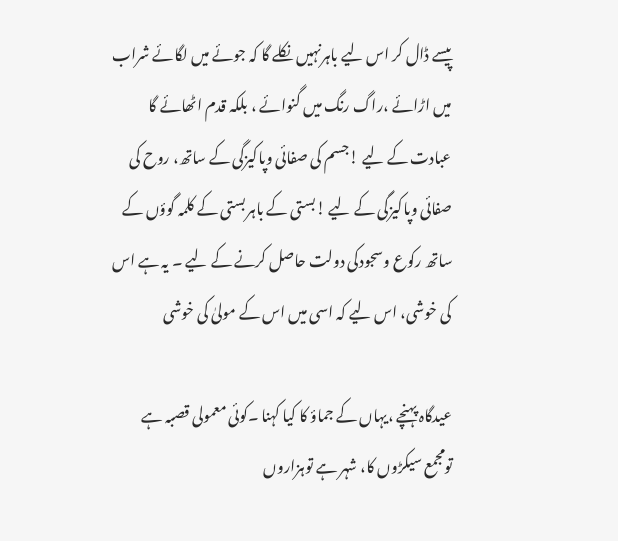پیسے ڈال کر اس لیے باہرنہیں نکلے گا کہ جوئے میں لگائے شراب میں اڑائے ،راگ رنگ میں گنوائے ، بلکہ قدم اٹھائے گا عبادت کے لیے !جسم کی صفائی وپاکیزگی کے ساتھ، روح کی صفائی وپاکیزگی کے لیے !بستی کے باہربستی کے کلمہ گوؤں کے ساتھ رکوع وسجودکی دولت حاصل کرنے کے لیے ۔ یہ ہے اس کی خوشی، اس لیے کہ اسی میں اس کے مولیٰ کی خوشی

عیدگاہ پہنچے ،یہاں کے جماؤ کا کیا کہنا ۔کوئی معمولی قصبہ ہے تومجمع سیکڑوں کا، شہر ہے توہزاروں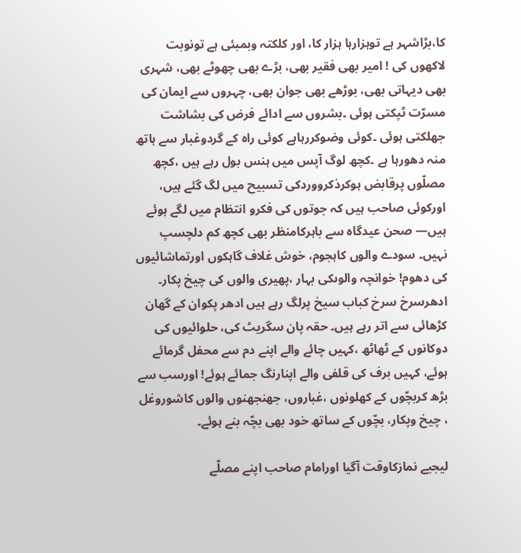کا،بڑاشہر ہے توہزارہا ہزار کا، اور کلکتہ وبمبئی ہے تونوبت لاکھوں کی ! امیر بھی فقیر بھی، بڑے بھی چھوٹے بھی، شہری بھی دیہاتی بھی، بوڑھے بھی جوان بھی، چہروں سے ایمان کی مسرّت ٹپکتی ہوئی ۔بشروں سے ادائے فرض کی بشاشت جھلکتی ہوئی ۔کوئی وضوکررہاہے کوئی راہ کے گردوغبار سے ہاتھ منہ دھورہا ہے ۔کچھ لوگ آپس میں ہنس بول رہے ہیں ،کچھ مصلّوں پرقابض ہوکرذکرووردکی تسبیح میں لگ گئے ہیں، اورکوئی صاحب ہیں کہ جوتوں کی فکرو انتظام میں لگے ہوئے ہیں— صحن عیدگاہ سے باہرکامنظر بھی کچھ کم دلچسپ نہیں۔ سودے والوں کاہجوم، خوش غلاف گاہکوں اورتماشائیوں کی دھوم! خوانچہ والوںکی بہار ،پھیری والوں کی چیخ پکار۔ ادھرسرخ سرخ کباب سیخ پرلگ رہے ہیں ادھر پکوان کے گھان کڑھائی سے اتر رہے ہیں۔ حقہ پان سگریٹ کی، حلوائیوں کی دوکانوں کے ٹھاٹھ ،کہیں چائے والے اپنے دم سے محفل گرمائے ہوئے، کہیں برف کی قلفی والے اپنارنگ جمائے ہوئے! اورسب سے بڑھ کربچّوں کے کھلونوں ،غباروں، جھنجھنوں والوں کاشوروغل ، چیخ وپکار، بچّوں کے ساتھ خود بھی بچّہ بنے ہوئے۔

لیجیے نمازکاوقت آگیا اورامام صاحب اپنے مصلّے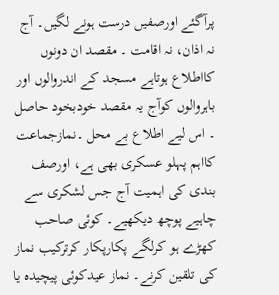پرآگئے اورصفیں درست ہونے لگیں۔ آج نہ اذان، نہ اقامت ۔ مقصد ان دونوں کااطلاع ہوتاہے مسجد کے اندروالوں اور باہروالوں کوآج یہ مقصد خودبخود حاصل ۔ اس لیے اطلاع بے محل ۔نمازجماعت کااہم پہلو عسکری بھی ہے، اورصف بندی کی اہمیت آج جس لشکری سے چاہیے پوچھ دیکھیے۔ کوئی صاحب کھڑے ہو کرلگے پکارپکار کرترکیب نماز کی تلقین کرنے۔ نماز عیدکوئی پیچیدہ یا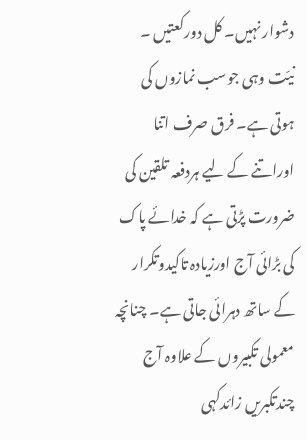دشوار نہیں۔ کل دورکعتیں ۔ نیّت وہی جوسب نمازوں کی ہوتی ہے۔ فرق صرف اتنا اوراتنے کے لیے ہردفعہ تلقین کی ضرورت پڑتی ہے کہ خدائے پاک کی بڑائی آج اورزیادہ تاکیدوتکرار کے ساتھ دہرائی جاتی ہے۔ چنانچہ معمولی تکبیروں کے علاوہ آج چندتکبریں زائدکہی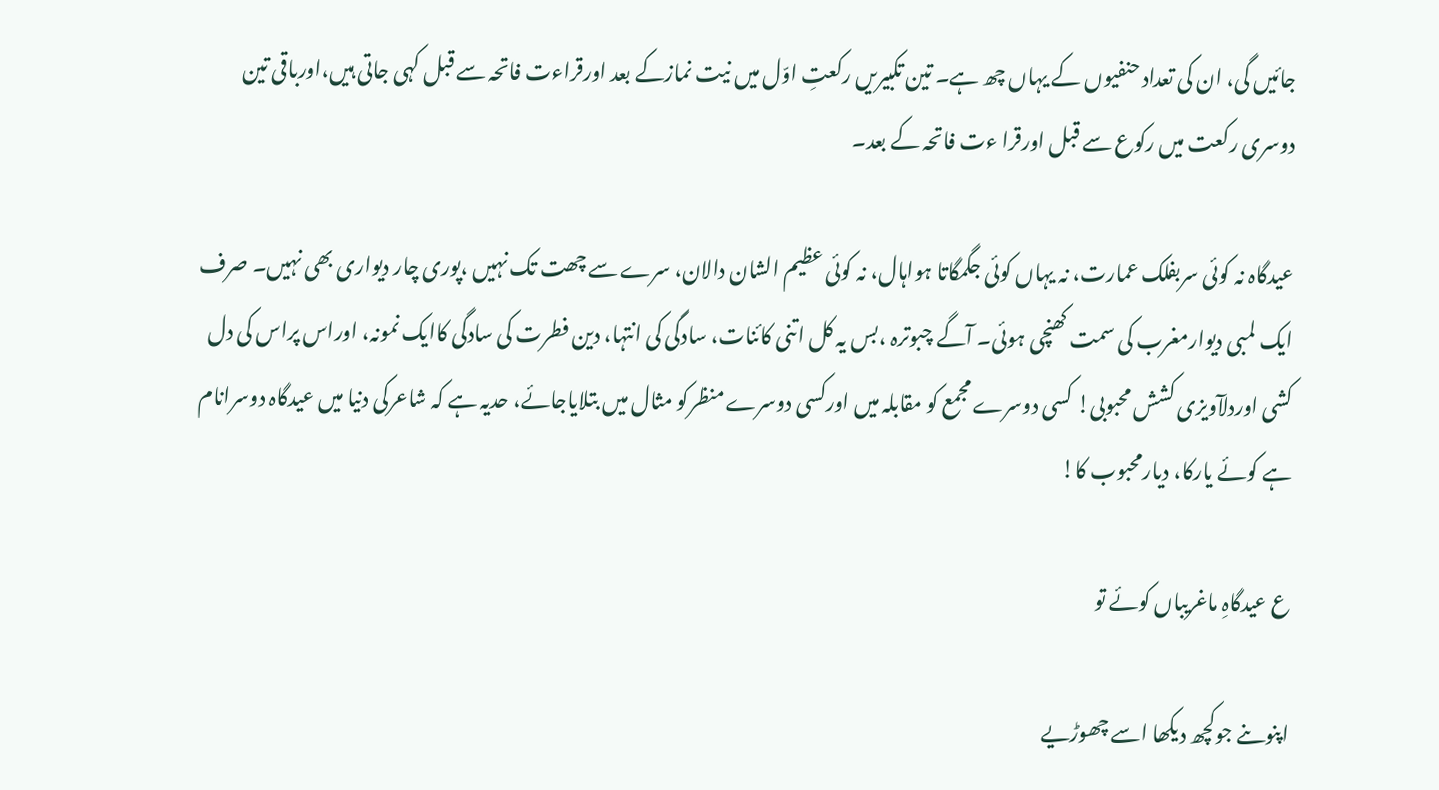جائیں گی، ان کی تعداد حنفیوں کے یہاں چھ ہے۔ تین تکبیریں رکعتِ اوّل میں نیت نمازکے بعد اورقراءت فاتحہ سے قبل کہی جاتی ہیں،اورباقی تین دوسری رکعت میں رکوع سے قبل اورقرا ءت فاتحہ کے بعد۔

عیدگاہ نہ کوئی سربفلک عمارت، نہ یہاں کوئی جگمگاتا ہواہال، نہ کوئی عظیم الشان دالان، سرے سے چھت تک نہیں ،پوری چار دیواری بھی نہیں۔ صرف ایک لمبی دیوارمغرب کی سمت کھنچی ہوئی۔ آگے چبوترہ ،بس یہ کل اتنی کائنات، سادگی کی انتہا، دین فطرت کی سادگی کاایک نمونہ، اوراس پراس کی دل کشی اوردلآویزی کشش محبوبی! کسی دوسرے مجمع کو مقابلہ میں اورکسی دوسرے منظرکو مثال میں بتلایاجائے، حدیہ ہے کہ شاعرکی دنیا میں عیدگاہ دوسرانام ہے کوئے یارکا، دیارمحبوب کا!

ع عیدگاہِ ماغریباں کوئے تو

اپنوںنے جوکچھ دیکھا اسے چھوڑیے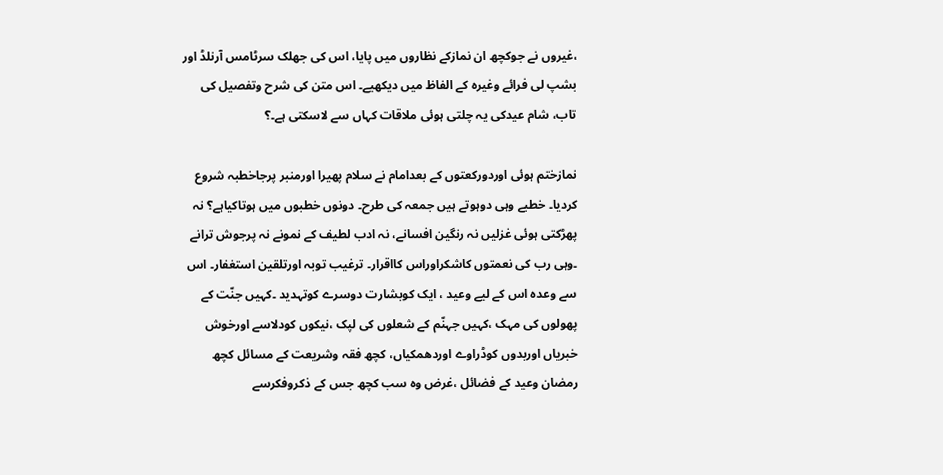،غیروں نے جوکچھ ان نمازکے نظاروں میں پایا، اس کی جھلک سرٹامس آرنلڈ اور بشپ لی فرائے وغیرہ کے الفاظ میں دیکھیے۔ اس متن کی شرح وتفصیل کی تاب، شام عیدکی یہ چلتی ہوئی ملاقات کہاں سے لاسکتی ہے۔؟

نمازختم ہوئی اوردورکعتوں کے بعدامام نے سلام پھیرا اورمنبر پرجاخطبہ شروع کردیا۔ خطبے وہی دوہوتے ہیں جمعہ کی طرح۔ دونوں خطبوں میں ہوتاکیاہے؟ نہ پھڑکتی ہوئی غزلیں نہ رنگین افسانے، نہ ادب لطیف کے نمونے نہ پرجوش ترانے ۔وہی رب کی نعمتوں کاشکراوراس کااقرار۔ ترغیب توبہ اورتلقین استغفار۔ اس سے وعدہ اس کے لیے وعید ، ایک کوبشارت دوسرے کوتہدید ۔کہیں جنّت کے پھولوں کی مہک ،کہیں جہنّم کے شعلوں کی لپک ،نیکوں کودلاسے اورخوش خبریاں اوربدوں کوڈراوے اوردھمکیاں، کچھ فقہ وشریعت کے مسائل کچھ رمضان وعید کے فضائل ،غرض وہ سب کچھ جس کے ذکروفکرسے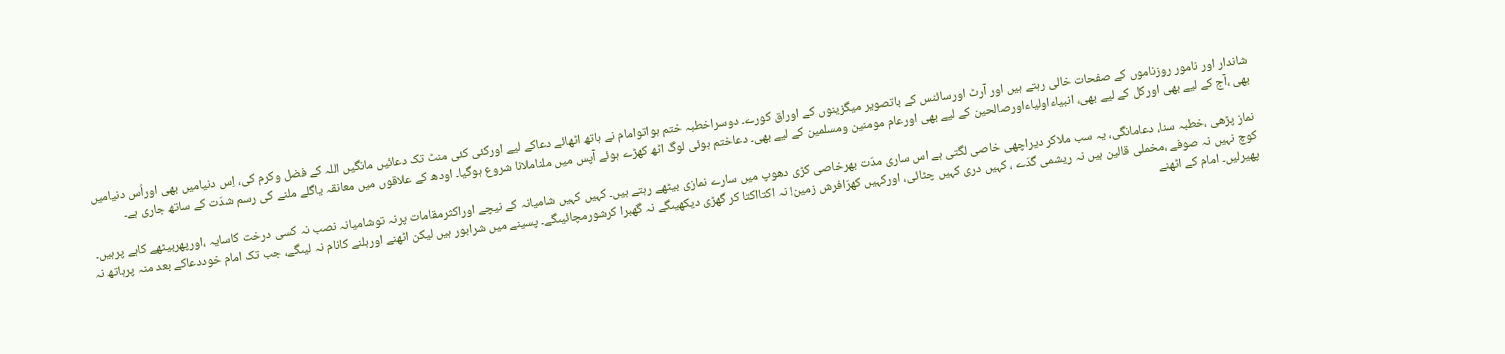شاندار اور نامور روزناموں کے صفحات خالی رہتے ہیں اور آرٹ اورسائنس کے باتصویر میگزینوں کے اوراق کورے۔ دوسراخطبہ ختم ہواتوامام نے ہاتھ اٹھائے دعاکے لیے اورکئی کئی منٹ تک دعائیں مانگیں اللہ کے فضل وکرم کی، اِس دنیامیں بھی اوراُس دنیامیں بھی ،آج کے لیے بھی اورکل کے لیے بھی، انبیاءاولیاءاورصالحین کے لیے بھی اورعام مومنین ومسلمین کے لیے بھی۔ دعاختم ہوئی لوگ اٹھ کھڑے ہوئے آپس میں ملناملانا شروع ہوگیا۔ اودھ کے علاقوں میں معانقہ یاگلے ملنے کی رسم شدّت کے ساتھ جاری ہے۔

نماز پڑھی ،خطبہ سنا، دعامانگی، یہ سب ملاکر دیراچھی خاصی لگتی ہے اس ساری مدّت بھرخاصی کڑی دھوپ میں سارے نمازی بیٹھے رہتے ہیں۔ کہیں کہیں شامیانہ کے نیچے اوراکثرمقامات پرنہ توشامیانہ نصب نہ کسی درخت کاسایہ ،اورپھربیٹھے کاہے پرہیں۔ کوچ نہیں نہ صوفے ،مخملی قالین ہیں نہ ریشمی گدّے ، کہیں دری کہیں چٹائی، اورکہیں کھرّافرش زمین! نہ اکتااکتا کر گھڑی دیکھیںگے نہ گھبرا کرشورمچائیںگے۔ پسینے میں شرابور ہیں لیکن اٹھنے اورہلنے کانام نہ لیںگے، جب تک امام خوددعاکے بعد منہ پرہاتھ نہ پھیرلیں۔ امام کے اٹھنے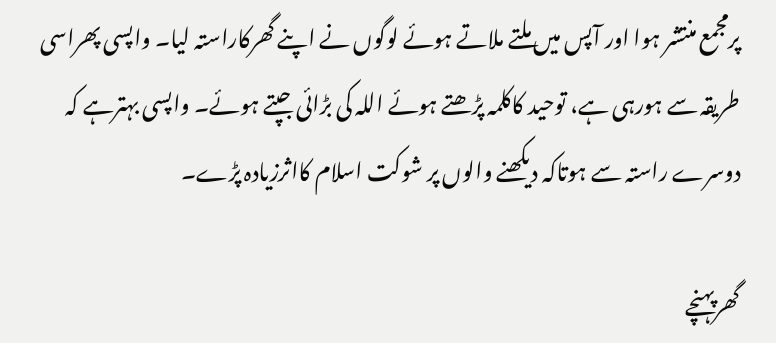پرمجمع منتشر ہوا اور آپس میں ملتے ملاتے ہوئے لوگوں نے اپنے گھرکاراستہ لیا۔ واپسی پھراسی طریقہ سے ہورہی ہے، توحید کاکلمہ پڑھتے ہوئے اللہ کی بڑائی جپتے ہوئے۔ واپسی بہترہے کہ دوسرے راستہ سے ہوتاکہ دیکھنے والوں پر شوکت اسلام کااثرزیادہ پڑے۔

گھرپہنچے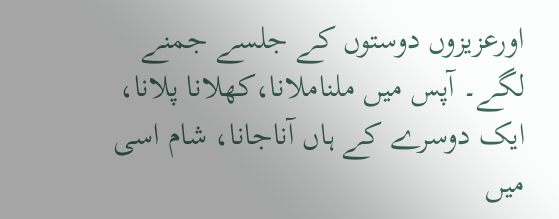اورعزیزوں دوستوں کے جلسے جمنے لگے۔ آپس میں ملناملانا،کھلانا پلانا، ایک دوسرے کے ہاں آناجانا، شام اسی میں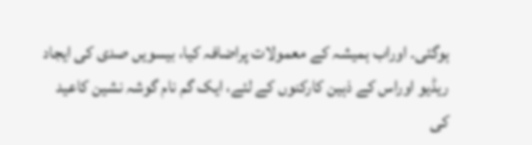ہوگئی۔ اوراب ہمیشہ کے معمولات پراضافہ کیا، بیسویں صدی کی ایجاد ریڈیو اوراس کے ذہین کارکنوں کے لئے، ایک گم نام گوشہ نشین کاعید کی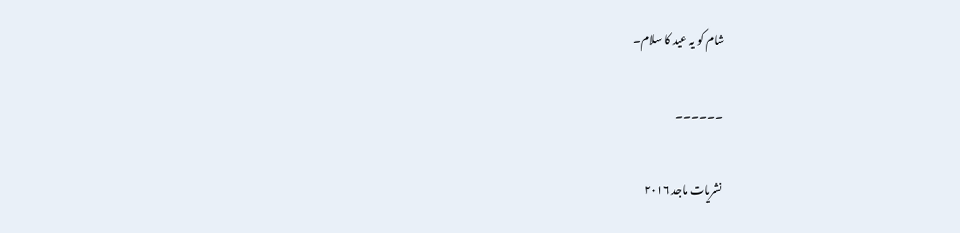شام کو یہ عید کا سلام۔

۔۔۔۔۔۔

نشریات ماجد ۲۰۱۶